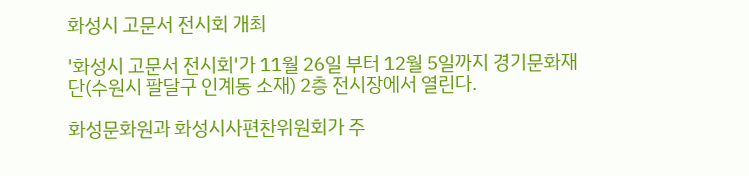화성시 고문서 전시회 개최

'화성시 고문서 전시회'가 11월 26일 부터 12월 5일까지 경기문화재단(수원시 팔달구 인계동 소재) 2층 전시장에서 열린다.

화성문화원과 화성시사편찬위원회가 주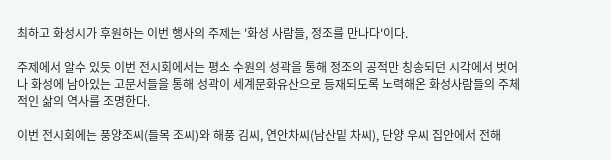최하고 화성시가 후원하는 이번 행사의 주제는 '화성 사람들, 정조를 만나다'이다.

주제에서 알수 있듯 이번 전시회에서는 평소 수원의 성곽을 통해 정조의 공적만 칭송되던 시각에서 벗어나 화성에 남아있는 고문서들을 통해 성곽이 세계문화유산으로 등재되도록 노력해온 화성사람들의 주체적인 삶의 역사를 조명한다.

이번 전시회에는 풍양조씨(들목 조씨)와 해풍 김씨, 연안차씨(남산밑 차씨), 단양 우씨 집안에서 전해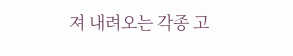져 내려오는 각종 고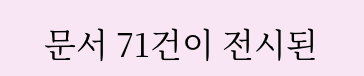문서 71건이 전시된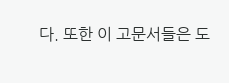다. 또한 이 고문서들은 도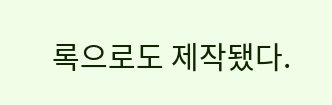록으로도 제작됐다.